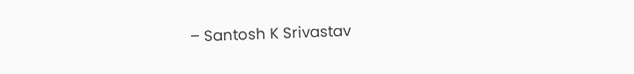– Santosh K Srivastav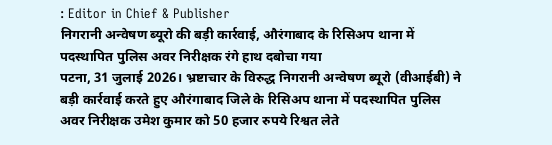: Editor in Chief & Publisher
निगरानी अन्वेषण ब्यूरो की बड़ी कार्रवाई, औरंगाबाद के रिसिअप थाना में पदस्थापित पुलिस अवर निरीक्षक रंगे हाथ दबोचा गया
पटना, 31 जुलाई 2026। भ्रष्टाचार के विरुद्ध निगरानी अन्वेषण ब्यूरो (वीआईबी) ने बड़ी कार्रवाई करते हुए औरंगाबाद जिले के रिसिअप थाना में पदस्थापित पुलिस अवर निरीक्षक उमेश कुमार को 50 हजार रुपये रिश्वत लेते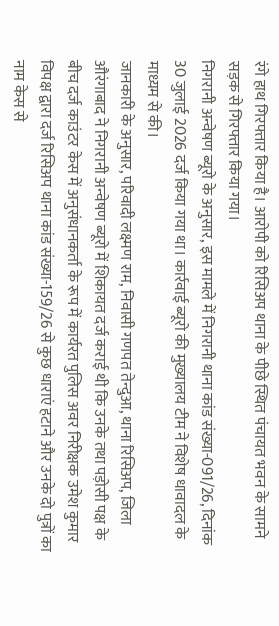रंगे हाथ गिरफ्तार किया है। आरोपी को रिसिअप थाना के पीछे स्थित पंचायत भवन के सामने सड़क से गिरफ्तार किया गया।
निगरानी अन्वेषण ब्यूरो के अनुसार, इस मामले में निगरानी थाना कांड संख्या-091/26, दिनांक 30 जुलाई 2026 दर्ज किया गया था। कार्रवाई ब्यूरो की मुख्यालय टीम ने विशेष धावादल के माध्यम से की।
जानकारी के अनुसार, परिवादी लक्ष्मण राम, निवासी गणपत तेन्दुआ, थाना रिसिअप, जिला औरंगाबाद ने निगरानी अन्वेषण ब्यूरो में शिकायत दर्ज कराई थी कि उनके तथा पड़ोसी पक्ष के बीच दर्ज काउंटर केस में अनुसंधानकर्ता के रूप में कार्यरत पुलिस अवर निरीक्षक उमेश कुमार विपक्ष द्वारा दर्ज रिसिअप थाना कांड संख्या-159/26 से कुछ धाराएं हटाने और उनके दो पुत्रों का नाम केस से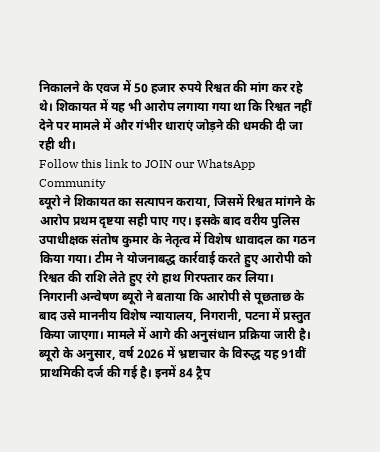निकालने के एवज में 50 हजार रुपये रिश्वत की मांग कर रहे थे। शिकायत में यह भी आरोप लगाया गया था कि रिश्वत नहीं देने पर मामले में और गंभीर धाराएं जोड़ने की धमकी दी जा रही थी।
Follow this link to JOIN our WhatsApp Community
ब्यूरो ने शिकायत का सत्यापन कराया, जिसमें रिश्वत मांगने के आरोप प्रथम दृष्टया सही पाए गए। इसके बाद वरीय पुलिस उपाधीक्षक संतोष कुमार के नेतृत्व में विशेष धावादल का गठन किया गया। टीम ने योजनाबद्ध कार्रवाई करते हुए आरोपी को रिश्वत की राशि लेते हुए रंगे हाथ गिरफ्तार कर लिया।
निगरानी अन्वेषण ब्यूरो ने बताया कि आरोपी से पूछताछ के बाद उसे माननीय विशेष न्यायालय, निगरानी, पटना में प्रस्तुत किया जाएगा। मामले में आगे की अनुसंधान प्रक्रिया जारी है।
ब्यूरो के अनुसार, वर्ष 2026 में भ्रष्टाचार के विरुद्ध यह 91वीं प्राथमिकी दर्ज की गई है। इनमें 84 ट्रैप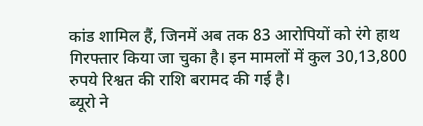कांड शामिल हैं, जिनमें अब तक 83 आरोपियों को रंगे हाथ गिरफ्तार किया जा चुका है। इन मामलों में कुल 30,13,800 रुपये रिश्वत की राशि बरामद की गई है।
ब्यूरो ने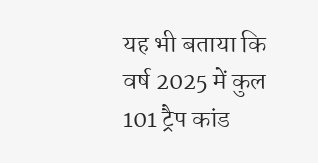यह भी बताया कि वर्ष 2025 में कुल 101 ट्रैप कांड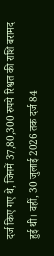दर्ज किए गए थे, जिनमें 37,80,300 रुपये रिश्वत की राशि बरामद हुई थी। वहीं, 30 जुलाई 2026 तक दर्ज 84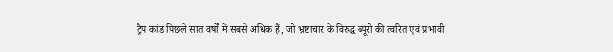ट्रैप कांड पिछले सात वर्षों में सबसे अधिक हैं, जो भ्रष्टाचार के विरुद्ध ब्यूरो की त्वरित एवं प्रभावी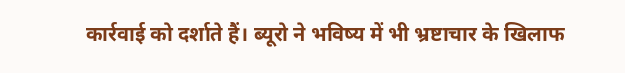कार्रवाई को दर्शाते हैं। ब्यूरो ने भविष्य में भी भ्रष्टाचार के खिलाफ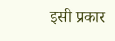इसी प्रकार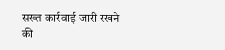सख्त कार्रवाई जारी रखने की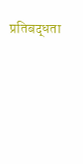प्रतिबद्धता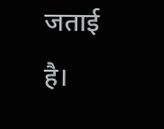जताई है।